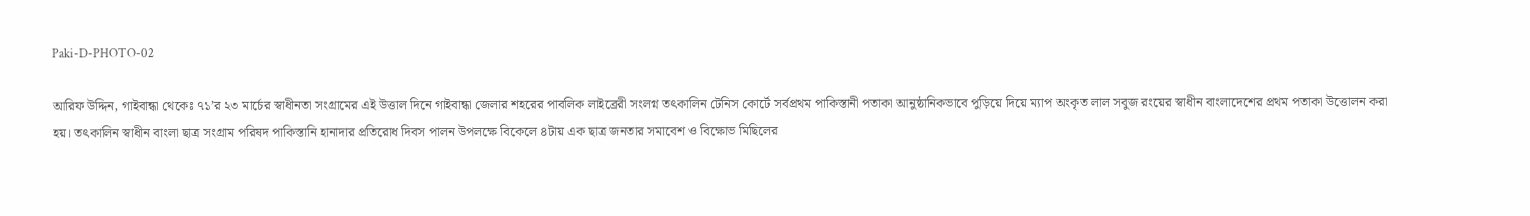Paki-D-PHOTO-02

আরিফ উদ্দিন, গাইবান্ধা থেকেঃ ৭১’র ২৩ মার্চের স্বাধীনতা সংগ্রামের এই উত্তাল দিনে গাইবান্ধা জেলার শহরের পাবলিক লাইব্রেরী সংলগ্ন তৎকালিন টেনিস কোর্টে সর্বপ্রথম পাকিস্তানী পতাকা আনুষ্ঠানিকভাবে পুড়িয়ে দিয়ে ম্যাপ অংকৃত লাল সবুজ রংয়ের স্বাধীন বাংলাদেশের প্রথম পতাকা উত্তোলন করা হয়। তৎকালিন স্বাধীন বাংলা ছাত্র সংগ্রাম পরিষদ পাকিস্তানি হানাদার প্রতিরোধ দিবস পালন উপলক্ষে বিকেলে ৪টায় এক ছাত্র জনতার সমাবেশ ও বিক্ষোভ মিছিলের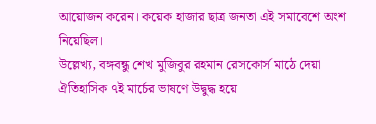আয়োজন করেন। কয়েক হাজার ছাত্র জনতা এই সমাবেশে অংশ নিয়েছিল।
উল্লেখ্য, বঙ্গবন্ধু শেখ মুজিবুর রহমান রেসকোর্স মাঠে দেয়া ঐতিহাসিক ৭ই মার্চের ভাষণে উদ্বুদ্ধ হয়ে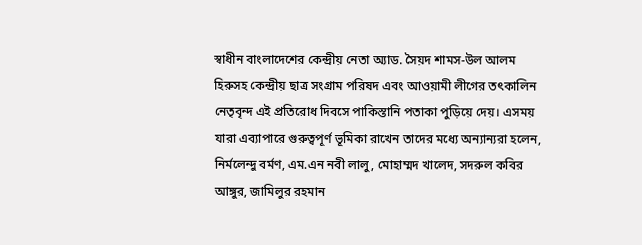স্বাধীন বাংলাদেশের কেন্দ্রীয় নেতা অ্যাড. সৈয়দ শামস-উল আলম হিরুসহ কেন্দ্রীয় ছাত্র সংগ্রাম পরিষদ এবং আওয়ামী লীগের তৎকালিন নেতৃবৃন্দ এই প্রতিরোধ দিবসে পাকিস্তানি পতাকা পুড়িয়ে দেয়। এসময় যারা এব্যাপারে গুরুত্বপূর্ণ ভূমিকা রাখেন তাদের মধ্যে অন্যান্যরা হলেন, নির্মলেন্দু বর্মণ, এম.এন নবী লালু, মোহাম্মদ খালেদ, সদরুল কবির আঙ্গুর, জামিলুর রহমান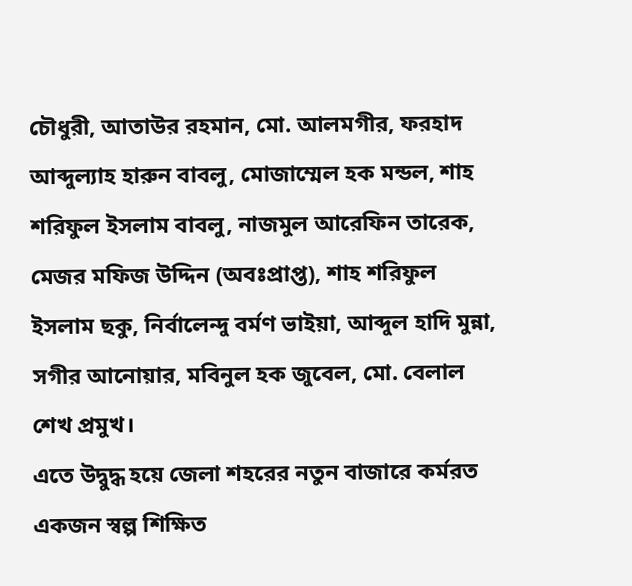চৌধুরী, আতাউর রহমান, মো. আলমগীর, ফরহাদ আব্দুল্যাহ হারুন বাবলু, মোজাম্মেল হক মন্ডল, শাহ শরিফুল ইসলাম বাবলু, নাজমুল আরেফিন তারেক, মেজর মফিজ উদ্দিন (অবঃপ্রাপ্ত), শাহ শরিফুল ইসলাম ছকু, নির্বালেন্দু বর্মণ ভাইয়া, আব্দুল হাদি মুন্না, সগীর আনোয়ার, মবিনুল হক জুবেল, মো. বেলাল শেখ প্রমুখ।
এতে উদ্বুদ্ধ হয়ে জেলা শহরের নতুন বাজারে কর্মরত একজন স্বল্প শিক্ষিত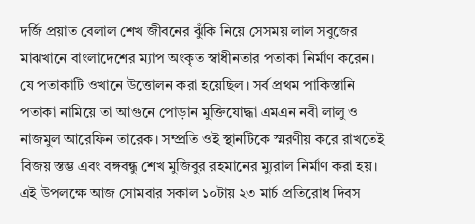দর্জি প্রয়াত বেলাল শেখ জীবনের ঝুঁকি নিয়ে সেসময় লাল সবুজের মাঝখানে বাংলাদেশের ম্যাপ অংকৃত স্বাধীনতার পতাকা নির্মাণ করেন। যে পতাকাটি ওখানে উত্তোলন করা হয়েছিল। সর্ব প্রথম পাকিস্তানি পতাকা নামিয়ে তা আগুনে পোড়ান মুক্তিযোদ্ধা এমএন নবী লালু ও নাজমুল আরেফিন তারেক। সম্প্রতি ওই স্থানটিকে স্মরণীয় করে রাখতেই বিজয় স্তম্ভ এবং বঙ্গবন্ধু শেখ মুজিবুর রহমানের ম্যুরাল নির্মাণ করা হয়।
এই উপলক্ষে আজ সোমবার সকাল ১০টায় ২৩ মার্চ প্রতিরোধ দিবস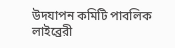উদযাপন কমিটি পাবলিক লাইব্রেরী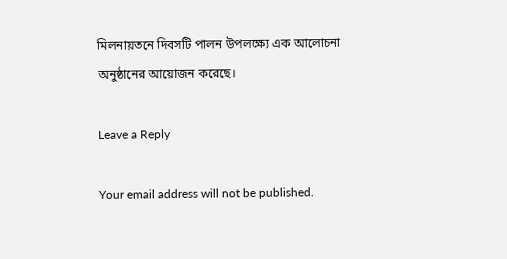মিলনায়তনে দিবসটি পালন উপলক্ষ্যে এক আলোচনা অনুষ্ঠানের আয়োজন করেছে।

Leave a Reply

Your email address will not be published.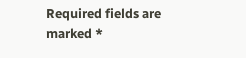Required fields are marked *